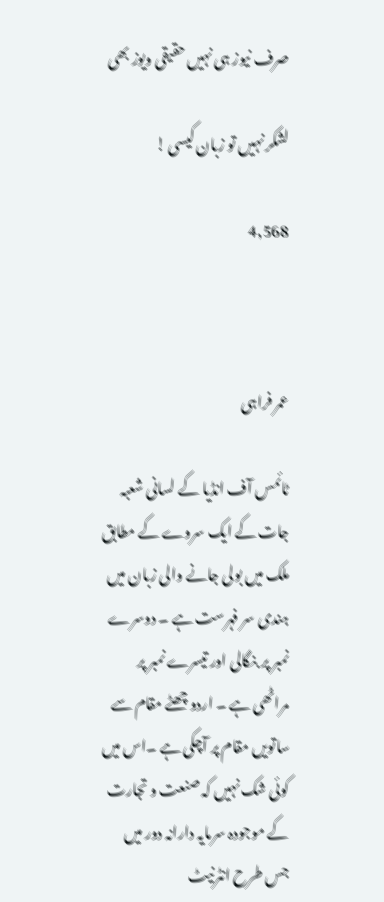صرف نیوز ہی نہیں حقیقی ویوز بھی

لشکر نہیں تو زبان کیسی !

4,568



عمر فراہی

ٹائمس آف انڈیا کے لسانی شعبہ جات کے ایک سروے کے مطابق ملک میں بولی جانے والی زبان میں ہندی سر فہرست ہے ۔ دوسرے  نمبر پر بنگالی اور تیسرے نمبر پر مراٹھی ہے ۔ اردو چھٹے مقام سے ساتویں مقام پر آچکی ہے ۔اس میں کوئی شک نہیں کہ صنعت و تجارت کے موجودہ سرمایہ دارانہ دور میں جس طرح انٹرنیٹ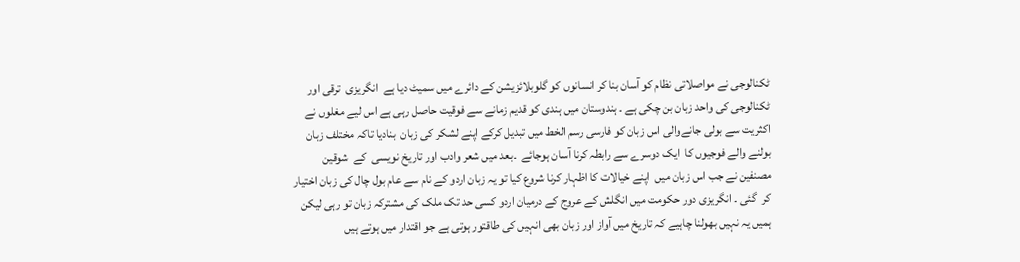ٹکنالوجی نے مواصلاتی نظام کو آسان بنا کر انسانوں کو گلوبلائزیشن کے دائرے میں سمیٹ دیا ہے  انگریزی  ترقی اور ٹکنالوجی کی واحد زبان بن چکی ہے ۔ ہندوستان میں ہندی کو قدیم زمانے سے فوقیت حاصل رہی ہے اس لیے مغلوں نے اکثریت سے بولی جانےوالی اس زبان کو فارسی رسم الخط میں تبدیل کرکے اپنے لشکر کی زبان  بنادیا تاکہ مختلف زبان بولنے والے فوجیوں کا  ایک دوسرے سے رابطہ کرنا آسان ہوجائے  ۔بعد میں شعر وادب اور تاریخ نویسی  کے  شوقین مصنفین نے جب اس زبان میں  اپنے خیالات کا اظہار کرنا شروع کیا تو یہ زبان اردو کے نام سے عام بول چال کی زبان اختیار کر  گئی ۔ انگریزی دور حکومت میں انگلش کے عروج کے درمیان اردو کسی حد تک ملک کی مشترکہ زبان تو رہی لیکن ہمیں یہ نہیں بھولنا چاہیے کہ تاریخ میں آواز اور زبان بھی انہیں کی طاقتور ہوتی ہے جو اقتدار میں ہوتے ہیں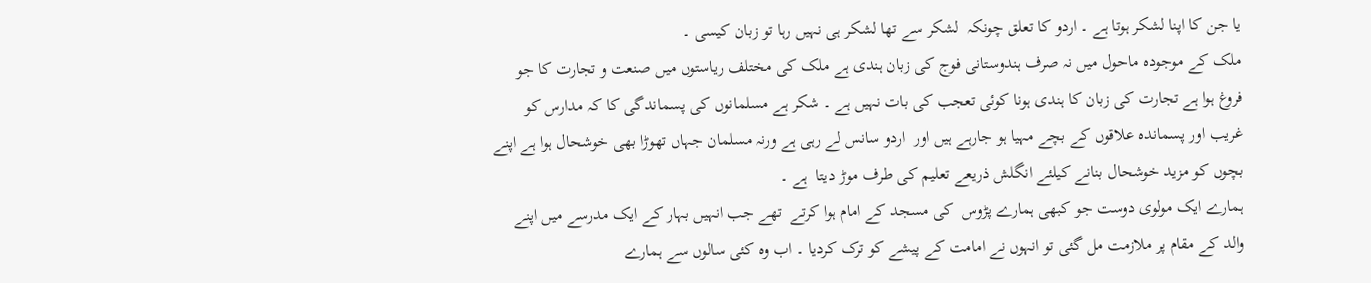یا جن کا اپنا لشکر ہوتا ہے ۔ اردو کا تعلق چونکہ  لشکر سے تھا لشکر ہی نہیں رہا تو زبان کیسی ۔
ملک کے موجودہ ماحول میں نہ صرف ہندوستانی فوج کی زبان ہندی ہے ملک کی مختلف ریاستوں میں صنعت و تجارت کا جو فروغ ہوا ہے تجارت کی زبان کا ہندی ہونا کوئی تعجب کی بات نہیں ہے ۔ شکر ہے مسلمانوں کی پسماندگی کا کہ مدارس کو غریب اور پسماندہ علاقوں کے بچے مہیا ہو جارہے ہیں اور  اردو سانس لے رہی ہے ورنہ مسلمان جہاں تھوڑا بھی خوشحال ہوا ہے اپنے بچوں کو مزید خوشحال بنانے کیلئے انگلش ذریعے تعلیم کی طرف موڑ دیتا  ہے ۔
ہمارے ایک مولوی دوست جو کبھی ہمارے پڑوس  کی مسجد کے امام ہوا کرتے  تھے جب انہیں بہار کے ایک مدرسے میں اپنے والد کے مقام پر ملازمت مل گئی تو انہوں نے امامت کے پیشے کو ترک کردیا ۔ اب وہ کئی سالوں سے ہمارے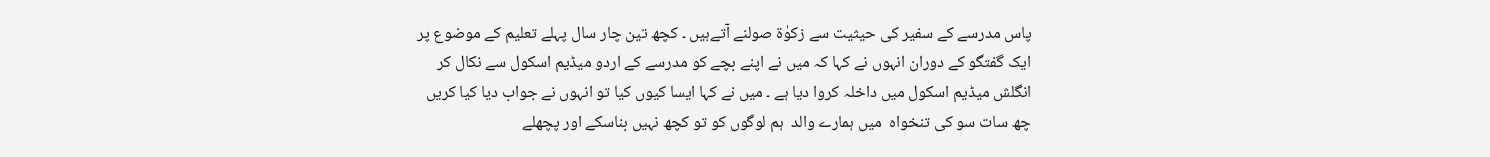پاس مدرسے کے سفیر کی حیثیت سے زکوٰۃ صولنے آتےہیں ۔ کچھ تین چار سال پہلے تعلیم کے موضوع پر ایک گفتگو کے دوران انہوں نے کہا کہ میں نے اپنے بچے کو مدرسے کے اردو میڈیم اسکول سے نکال کر انگلش میڈیم اسکول میں داخلہ کروا دیا ہے ۔ میں نے کہا ایسا کیوں کیا تو انہوں نے جواب دیا کیا کریں چھ سات سو کی تنخواہ  میں ہمارے والد  ہم لوگوں کو تو کچھ نہیں بناسکے اور پچھلے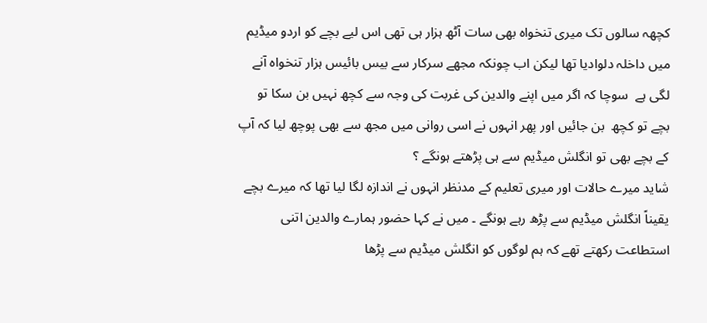کچھہ سالوں تک میری تنخواہ بھی سات آٹھ ہزار ہی تھی اس لیے بچے کو اردو میڈیم میں داخلہ دلوادیا تھا لیکن اب چونکہ مجھے سرکار سے بیس بائیس ہزار تنخواہ آنے لگی ہے  سوچا کہ اگر میں اپنے والدین کی غربت کی وجہ سے کچھ نہیں بن سکا تو  بچے تو کچھ  بن جائیں اور پھر انہوں نے اسی روانی میں مجھ سے بھی پوچھ لیا کہ آپ کے بچے بھی تو انگلش میڈیم سے ہی پڑھتے ہونگے ؟
شاید میرے حالات اور میری تعلیم کے مدنظر انہوں نے اندازہ لگا لیا تھا کہ میرے بچے یقیناً انگلش میڈیم سے پڑھ رہے ہونگے ۔ میں نے کہا حضور ہمارے والدین اتنی استطاعت رکھتے تھے کہ ہم لوگوں کو انگلش میڈیم سے پڑھا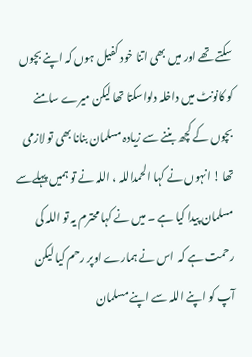سکتے تھے اور میں بھی اتنا خود کفیل ہوں کہ اپنے بچوں کو کانونٹ میں داخلہ دلواسکتا تھا لیکن میرے سامنے بچوں کے کچھ بننے سے زیادہ مسلمان بنانا بھی تو لازمی تھا ! انہوں نے کہا الحمداللہ ، اللہ نے تو ہمیں پہلےسے مسلمان پیدا کیا ہے ۔ میں نے کہا محترم یہ تو اللہ کی رحمت ہے کہ  اس نے ہمارے اوپر رحم کیا لیکن آپ کو اپنے اللہ سے اپنے مسلمان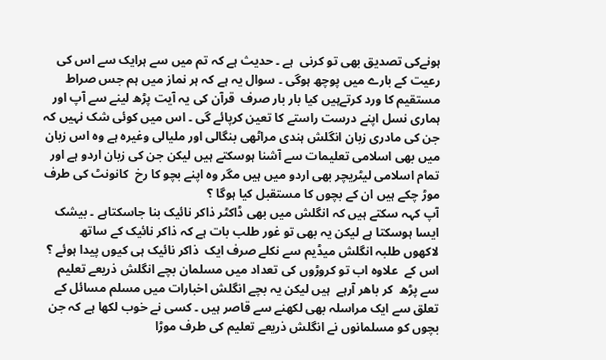ہونےکی تصدیق بھی تو کرنی  ہے ۔ حدیث ہے کہ تم میں سے ہرایک سے اس کی رعیت کے بارے میں پوچھ ہوگی ۔ سوال یہ ہے کہ ہر نماز میں ہم جس صراط  مستقیم کا ورد کرتےہیں کیا بار بار صرف  قرآن کی یہ آیت پڑھ لینے سے آپ اور ہماری نسل اپنے درست راستے کا تعین کرپائے گی ۔ اس میں کوئی شک نہیں کہ جن کی مادری زبان انگلش ہندی مراٹھی بنگالی اور ملیالی وغیرہ ہے وہ اس زبان میں بھی اسلامی تعلیمات سے آشنا ہوسکتے ہیں لیکن جن کی زبان اردو ہے اور تمام اسلامی لیٹریچر بھی اردو میں ہیں مگر وہ اپنے بچو کا رخ  کانونٹ کی طرف موڑ چکے ہیں ان کے بچوں کا مستقبل کیا ہوگا ؟
آپ کہہ سکتے ہیں کہ انگلش میں بھی ڈاکٹر ذاکر نائیک بنا جاسکتاہے ۔ بیشک ایسا ہوسکتا ہے لیکن یہ بھی تو غور طلب بات ہے کہ ذاکر نائیک کے ساتھ  لاکھوں طلبہ انگلش میڈیم سے نکلے صرف ایک  ذاکر نائیک ہی کیوں پیدا ہوئے ؟
اس کے  علاوہ اب تو کروڑوں کی تعداد میں مسلمان بچے انگلش ذریعے تعلیم  سے پڑھ  کر باھر آرہے  ہیں لیکن یہ بچے انگلش اخبارات میں مسلم مسائل کے تعلق سے ایک مراسلہ بھی لکھنے سے قاصر ہیں ۔ کسی نے خوب لکھا ہے کہ جن بچوں کو مسلمانوں نے انگلش ذریعے تعلیم کی طرف موڑا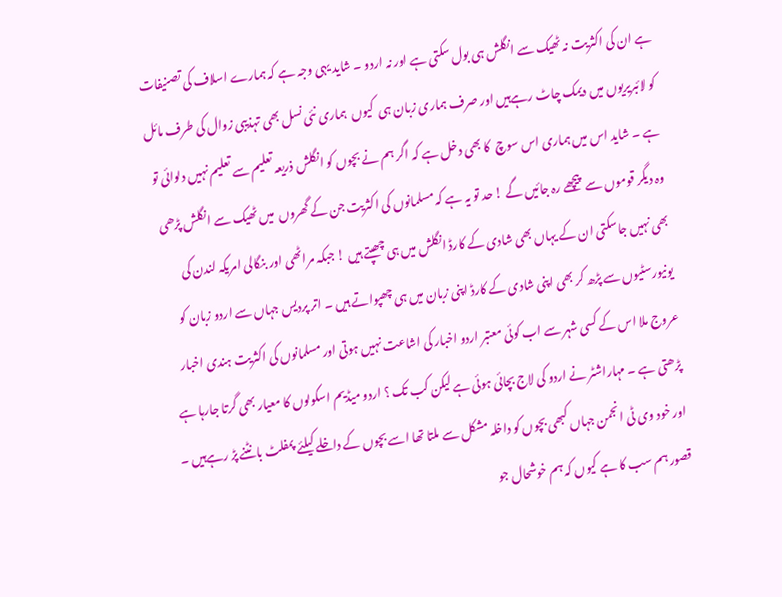ہے ان کی اکثریت نہ ٹھیک سے انگلش ہی بول سکتی ہے اور نہ اردو ۔ شاید یہی وجہ ہے کہ ہمارے اسلاف کی تصنیفات کو لائبریریوں میں دیمک چاٹ رہےہیں اور صرف ہماری زبان ہی  کیوں  ہماری نئی نسل بھی تہذیبی زوال کی طرف مائل ہے ۔ شاید اس میں ہماری اس سوچ  کا بھی دخل ہے کہ اگر ہم نے بچوں کو انگلش ذریعہ تعلیم سے تعلیم نہیں دلوائی تو وہ دیگر قوموں سے  پیچھے رہ جائیں گے ! حد تو یہ ہے کہ مسلمانوں کی اکثریت جن کے گھروں  میں ٹھیک سے انگلش پڑھی بھی نہیں جاسکتی ان کے یہاں بھی شادی کے کارڈ انگلش میں ہی چھپتے ہیں ! جبکہ مراٹھی اور بنگالی امریکہ لندن کی  یونیورسٹیوں سے پڑھ کر بھی اپنی شادی کے کارڈ اپنی زبان میں ہی چھپواتے ہیں ۔ اتر پردیس جہاں سے اردو زبان کو عروج ملا اس کے کسی شہر سے اب کوئی معتبر اردو اخبار کی اشاعت نہیں ہوتی اور مسلمانوں کی اکثریت ہندی اخبار پڑھتی ہے ۔ مہاراشٹر نے اردو کی لاج بچائی ہوئی ہے لیکن کب تک ؟ اردو میڈیم اسکولوں کا معیار بھی گرتا جارہا ہے اور خود وی ٹی انجمن جہاں کبھی بچوں کو داخلہ مشکل سے ملتا تھا اسے بچوں کے داخلے کیلئے پمفلٹ بانٹنے پڑ رہےہیں ۔ قصور ہم سب کا ہے کیوں کہ ہم خوشحال جو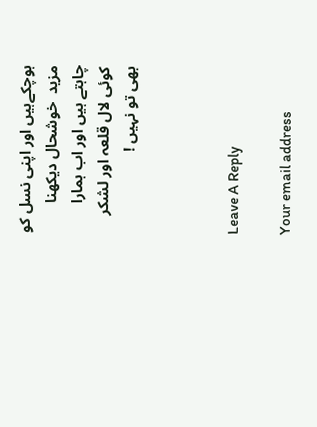ہوچکےہیں اور اپنی نسل کو مزید  خوشحال دیکھنا چاہتے ہیں اور اب ہمارا کوئی لال قلعہ اور لشکر بھی تو نہیں !



Leave A Reply

Your email address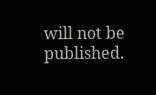will not be published.